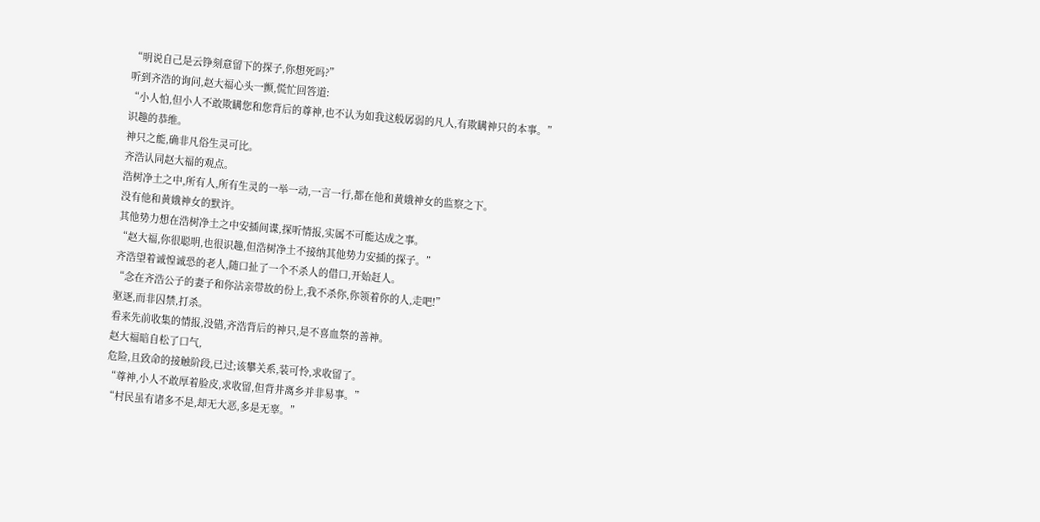“明说自己是云铮刻意留下的探子,你想死吗?”
听到齐浩的询问,赵大福心头一颤,慌忙回答道:
“小人怕,但小人不敢欺瞒您和您背后的尊神,也不认为如我这般孱弱的凡人,有欺瞒神只的本事。”
识趣的恭维。
神只之能,确非凡俗生灵可比。
齐浩认同赵大福的观点。
浩树净土之中,所有人,所有生灵的一举一动,一言一行,都在他和黄娥神女的监察之下。
没有他和黄娥神女的默许。
其他势力想在浩树净土之中安插间谍,探听情报,实属不可能达成之事。
“赵大福,你很聪明,也很识趣,但浩树净土不接纳其他势力安插的探子。”
齐浩望着诚惶诚恐的老人,随口扯了一个不杀人的借口,开始赶人。
“念在齐浩公子的妻子和你沾亲带故的份上,我不杀你,你领着你的人,走吧!”
驱逐,而非囚禁,打杀。
看来先前收集的情报,没错,齐浩背后的神只,是不喜血祭的善神。
赵大福暗自松了口气,
危险,且致命的接触阶段,已过;该攀关系,装可怜,求收留了。
“尊神,小人不敢厚着脸皮,求收留,但背井离乡并非易事。”
“村民虽有诸多不是,却无大恶,多是无辜。”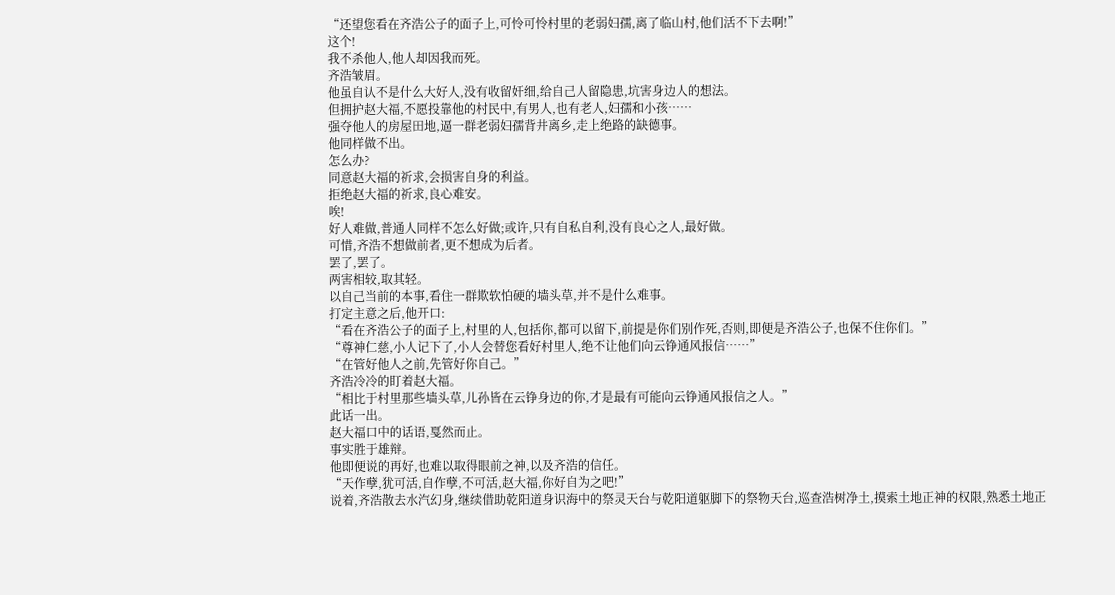“还望您看在齐浩公子的面子上,可怜可怜村里的老弱妇孺,离了临山村,他们活不下去啊!”
这个!
我不杀他人,他人却因我而死。
齐浩皱眉。
他虽自认不是什么大好人,没有收留奸细,给自己人留隐患,坑害身边人的想法。
但拥护赵大福,不愿投靠他的村民中,有男人,也有老人,妇孺和小孩……
强夺他人的房屋田地,逼一群老弱妇孺背井离乡,走上绝路的缺德事。
他同样做不出。
怎么办?
同意赵大福的祈求,会损害自身的利益。
拒绝赵大福的祈求,良心难安。
唉!
好人难做,普通人同样不怎么好做;或许,只有自私自利,没有良心之人,最好做。
可惜,齐浩不想做前者,更不想成为后者。
罢了,罢了。
两害相较,取其轻。
以自己当前的本事,看住一群欺软怕硬的墙头草,并不是什么难事。
打定主意之后,他开口:
“看在齐浩公子的面子上,村里的人,包括你,都可以留下,前提是你们别作死,否则,即便是齐浩公子,也保不住你们。”
“尊神仁慈,小人记下了,小人会替您看好村里人,绝不让他们向云铮通风报信……”
“在管好他人之前,先管好你自己。”
齐浩冷冷的盯着赵大福。
“相比于村里那些墙头草,儿孙皆在云铮身边的你,才是最有可能向云铮通风报信之人。”
此话一出。
赵大福口中的话语,戛然而止。
事实胜于雄辩。
他即便说的再好,也难以取得眼前之神,以及齐浩的信任。
“天作孽,犹可活,自作孽,不可活,赵大福,你好自为之吧!”
说着,齐浩散去水汽幻身,继续借助乾阳道身识海中的祭灵天台与乾阳道躯脚下的祭物天台,巡查浩树净土,摸索土地正神的权限,熟悉土地正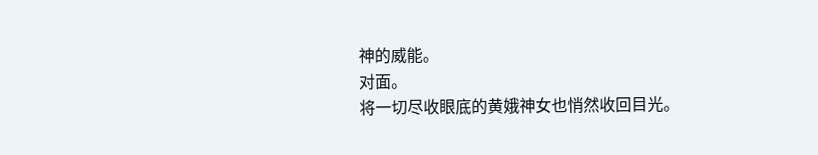神的威能。
对面。
将一切尽收眼底的黄娥神女也悄然收回目光。